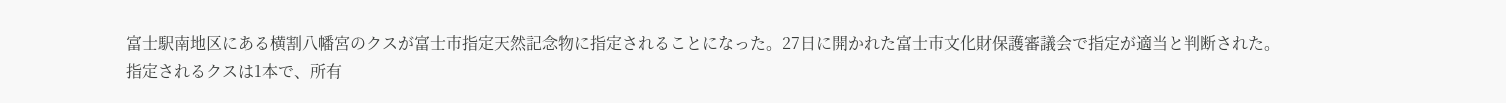富士駅南地区にある横割八幡宮のクスが富士市指定天然記念物に指定されることになった。27日に開かれた富士市文化財保護審議会で指定が適当と判断された。
指定されるクスは1本で、所有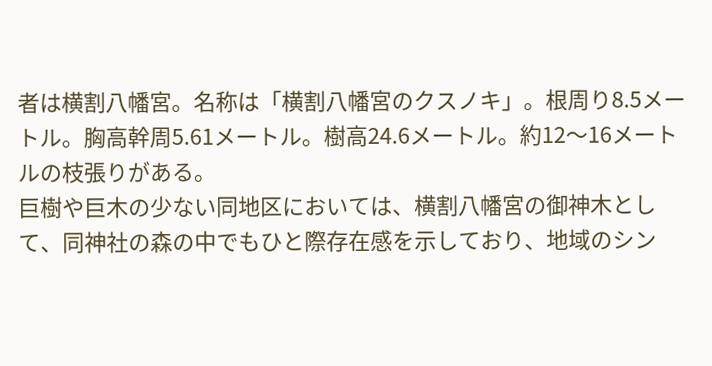者は横割八幡宮。名称は「横割八幡宮のクスノキ」。根周り8.5メートル。胸高幹周5.61メートル。樹高24.6メートル。約12〜16メートルの枝張りがある。
巨樹や巨木の少ない同地区においては、横割八幡宮の御神木として、同神社の森の中でもひと際存在感を示しており、地域のシン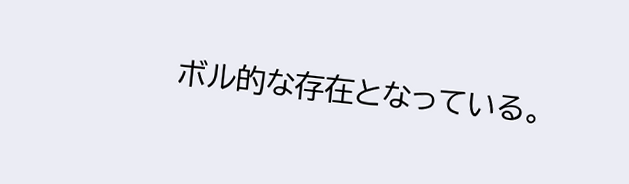ボル的な存在となっている。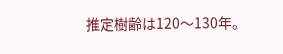推定樹齢は120〜130年。